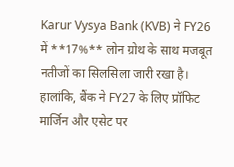Karur Vysya Bank (KVB) ने FY26 में **17%** लोन ग्रोथ के साथ मजबूत नतीजों का सिलसिला जारी रखा है। हालांकि, बैंक ने FY27 के लिए प्रॉफिट मार्जिन और एसेट पर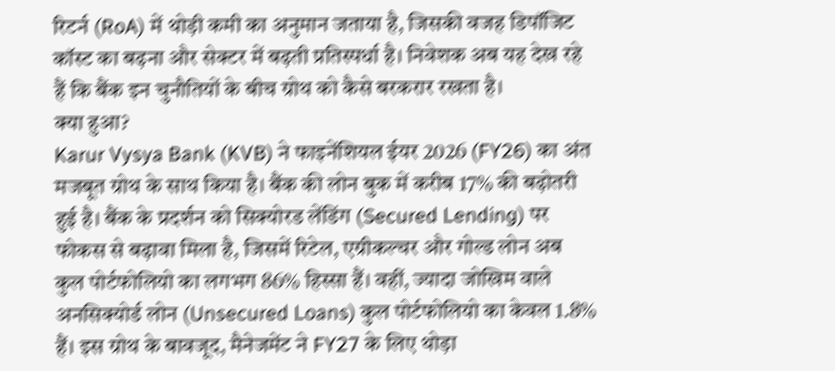रिटर्न (RoA) में थोड़ी कमी का अनुमान जताया है, जिसकी वजह डिपॉजिट कॉस्ट का बढ़ना और सेक्टर में बढ़ती प्रतिस्पर्धा है। निवेशक अब यह देख रहे हैं कि बैंक इन चुनौतियों के बीच ग्रोथ को कैसे बरकरार रखता है।
क्या हुआ?
Karur Vysya Bank (KVB) ने फाइनेंशियल ईयर 2026 (FY26) का अंत मजबूत ग्रोथ के साथ किया है। बैंक की लोन बुक में करीब 17% की बढ़ोतरी हुई है। बैंक के प्रदर्शन को सिक्योरड लेंडिंग (Secured Lending) पर फोकस से बढ़ावा मिला है, जिसमें रिटेल, एग्रीकल्चर और गोल्ड लोन अब कुल पोर्टफोलियो का लगभग 86% हिस्सा हैं। वहीं, ज्यादा जोखिम वाले अनसिक्योर्ड लोन (Unsecured Loans) कुल पोर्टफोलियो का केवल 1.8% हैं। इस ग्रोथ के बावजूद, मैनेजमेंट ने FY27 के लिए थोड़ा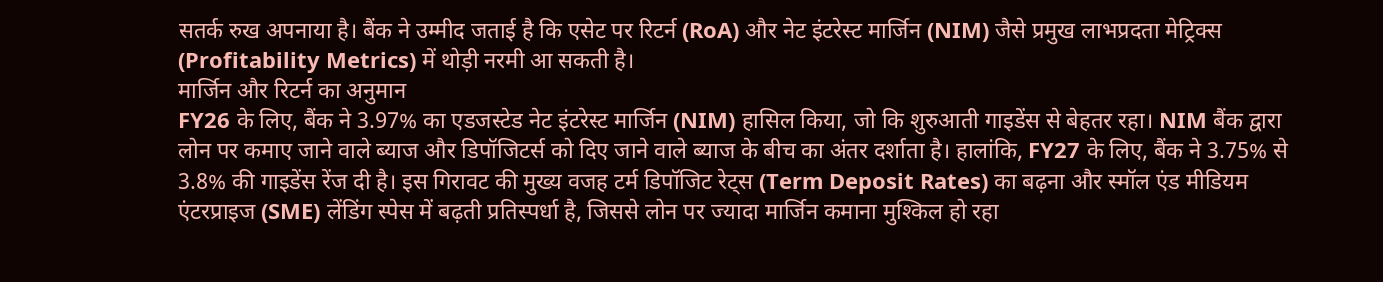सतर्क रुख अपनाया है। बैंक ने उम्मीद जताई है कि एसेट पर रिटर्न (RoA) और नेट इंटरेस्ट मार्जिन (NIM) जैसे प्रमुख लाभप्रदता मेट्रिक्स (Profitability Metrics) में थोड़ी नरमी आ सकती है।
मार्जिन और रिटर्न का अनुमान
FY26 के लिए, बैंक ने 3.97% का एडजस्टेड नेट इंटरेस्ट मार्जिन (NIM) हासिल किया, जो कि शुरुआती गाइडेंस से बेहतर रहा। NIM बैंक द्वारा लोन पर कमाए जाने वाले ब्याज और डिपॉजिटर्स को दिए जाने वाले ब्याज के बीच का अंतर दर्शाता है। हालांकि, FY27 के लिए, बैंक ने 3.75% से 3.8% की गाइडेंस रेंज दी है। इस गिरावट की मुख्य वजह टर्म डिपॉजिट रेट्स (Term Deposit Rates) का बढ़ना और स्मॉल एंड मीडियम एंटरप्राइज (SME) लेंडिंग स्पेस में बढ़ती प्रतिस्पर्धा है, जिससे लोन पर ज्यादा मार्जिन कमाना मुश्किल हो रहा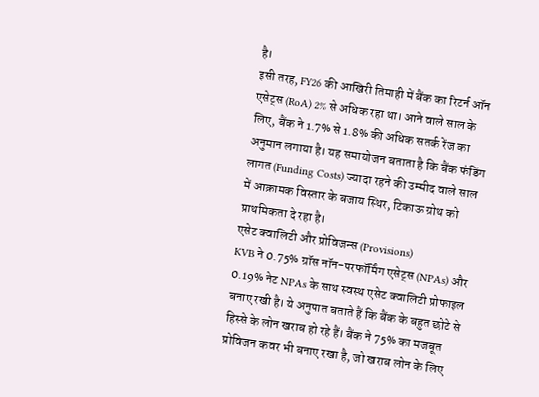है।
इसी तरह, FY26 की आखिरी तिमाही में बैंक का रिटर्न ऑन एसेट्स (RoA) 2% से अधिक रहा था। आने वाले साल के लिए, बैंक ने 1.7% से 1.8% की अधिक सतर्क रेंज का अनुमान लगाया है। यह समायोजन बताता है कि बैंक फंडिंग लागत (Funding Costs) ज्यादा रहने की उम्मीद वाले साल में आक्रामक विस्तार के बजाय स्थिर, टिकाऊ ग्रोथ को प्राथमिकता दे रहा है।
एसेट क्वालिटी और प्रोविजन्स (Provisions)
KVB ने 0.75% ग्रॉस नॉन-परफॉर्मिंग एसेट्स (NPAs) और 0.19% नेट NPAs के साथ स्वस्थ एसेट क्वालिटी प्रोफाइल बनाए रखी है। ये अनुपात बताते हैं कि बैंक के बहुत छोटे से हिस्से के लोन खराब हो रहे हैं। बैंक ने 75% का मजबूत प्रोविजन कवर भी बनाए रखा है, जो खराब लोन के लिए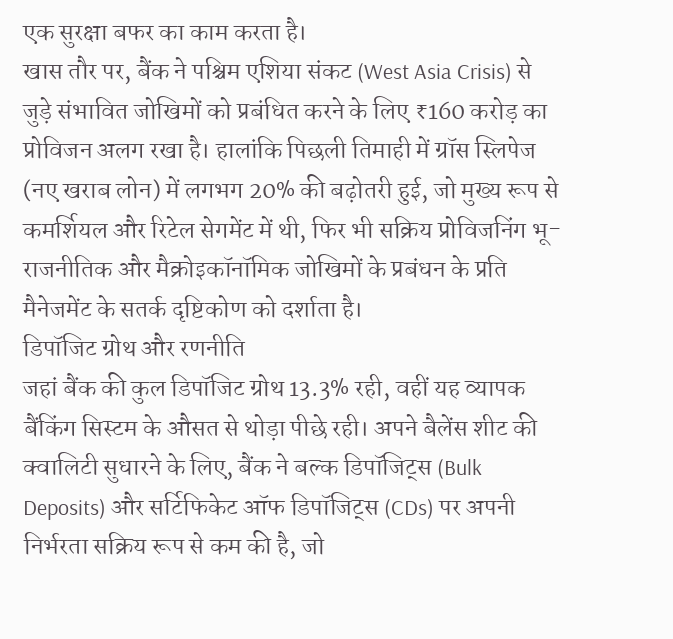एक सुरक्षा बफर का काम करता है।
खास तौर पर, बैंक ने पश्चिम एशिया संकट (West Asia Crisis) से जुड़े संभावित जोखिमों को प्रबंधित करने के लिए ₹160 करोड़ का प्रोविजन अलग रखा है। हालांकि पिछली तिमाही में ग्रॉस स्लिपेज (नए खराब लोन) में लगभग 20% की बढ़ोतरी हुई, जो मुख्य रूप से कमर्शियल और रिटेल सेगमेंट में थी, फिर भी सक्रिय प्रोविजनिंग भू-राजनीतिक और मैक्रोइकॉनॉमिक जोखिमों के प्रबंधन के प्रति मैनेजमेंट के सतर्क दृष्टिकोण को दर्शाता है।
डिपॉजिट ग्रोथ और रणनीति
जहां बैंक की कुल डिपॉजिट ग्रोथ 13.3% रही, वहीं यह व्यापक बैंकिंग सिस्टम के औसत से थोड़ा पीछे रही। अपने बैलेंस शीट की क्वालिटी सुधारने के लिए, बैंक ने बल्क डिपॉजिट्स (Bulk Deposits) और सर्टिफिकेट ऑफ डिपॉजिट्स (CDs) पर अपनी निर्भरता सक्रिय रूप से कम की है, जो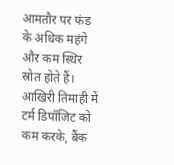आमतौर पर फंड के अधिक महंगे और कम स्थिर स्रोत होते हैं। आखिरी तिमाही में टर्म डिपॉजिट को कम करके, बैंक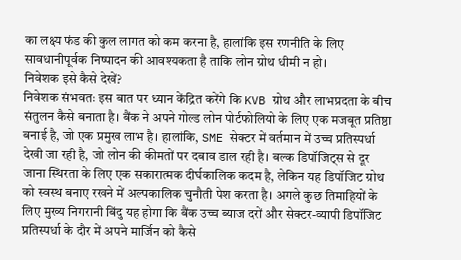का लक्ष्य फंड की कुल लागत को कम करना है, हालांकि इस रणनीति के लिए सावधानीपूर्वक निष्पादन की आवश्यकता है ताकि लोन ग्रोथ धीमी न हो।
निवेशक इसे कैसे देखें?
निवेशक संभवतः इस बात पर ध्यान केंद्रित करेंगे कि KVB ग्रोथ और लाभप्रदता के बीच संतुलन कैसे बनाता है। बैंक ने अपने गोल्ड लोन पोर्टफोलियो के लिए एक मजबूत प्रतिष्ठा बनाई है, जो एक प्रमुख लाभ है। हालांकि, SME सेक्टर में वर्तमान में उच्च प्रतिस्पर्धा देखी जा रही है, जो लोन की कीमतों पर दबाव डाल रही है। बल्क डिपॉजिट्स से दूर जाना स्थिरता के लिए एक सकारात्मक दीर्घकालिक कदम है, लेकिन यह डिपॉजिट ग्रोथ को स्वस्थ बनाए रखने में अल्पकालिक चुनौती पेश करता है। अगले कुछ तिमाहियों के लिए मुख्य निगरानी बिंदु यह होगा कि बैंक उच्च ब्याज दरों और सेक्टर-व्यापी डिपॉजिट प्रतिस्पर्धा के दौर में अपने मार्जिन को कैसे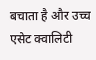बचाता है और उच्च एसेट क्वालिटी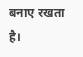बनाए रखता है।